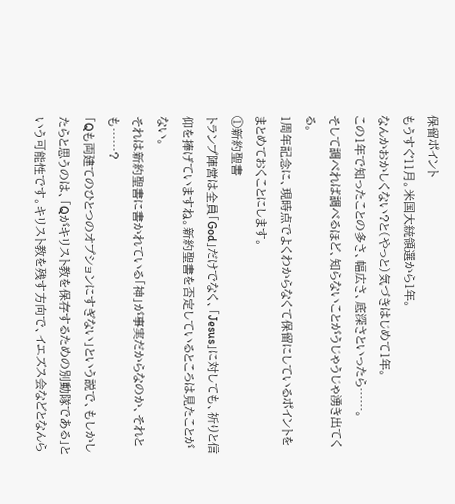保留ポイント
もうすぐ11月。米国大統領選から1年。
なんかおかしくない?と(やっと)気づきはじめて1年。
この1年で知ったことの多さ、幅広さ、底深さといったら……。
そして調べれば調べるほど、知らないことがうじゃうじゃ湧き出てくる。
1周年記念に、現時点でよくわからなくて保留にしているポイントをまとめておくことにします。
①新約聖書
トランプ陣営は全員「God」だけでなく、「Jesus」に対しても、祈りと信仰を捧げていますね。新約聖書を否定しているところは見たことがない。
それは新約聖書に書かれている「神」が事実だからなのか、それとも……?
「Qも両建てのひとつのオプションにすぎない」という説で、もしかしたらと思うのは、「Qがキリスト教を保存するための別動隊である」という可能性です。キリスト教を残す方向で、イエズス会などとなんら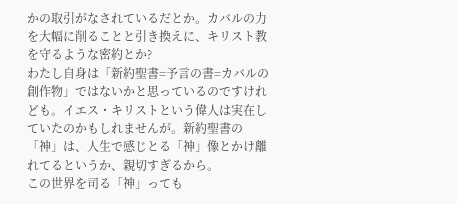かの取引がなされているだとか。カバルの力を大幅に削ることと引き換えに、キリスト教を守るような密約とか?
わたし自身は「新約聖書=予言の書=カバルの創作物」ではないかと思っているのですけれども。イエス・キリストという偉人は実在していたのかもしれませんが。新約聖書の「神」は、人生で感じとる「神」像とかけ離れてるというか、親切すぎるから。
この世界を司る「神」っても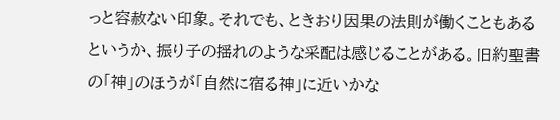っと容赦ない印象。それでも、ときおり因果の法則が働くこともあるというか、振り子の揺れのような采配は感じることがある。旧約聖書の「神」のほうが「自然に宿る神」に近いかな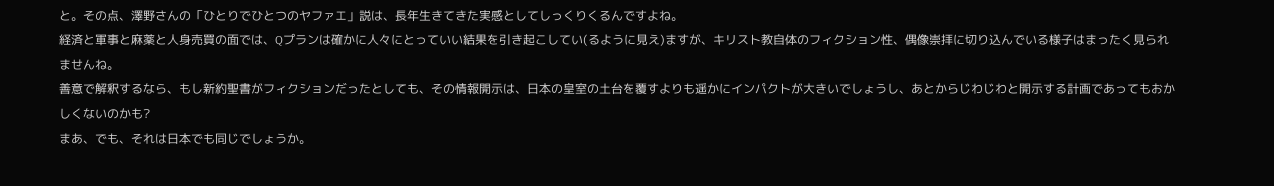と。その点、澤野さんの「ひとりでひとつのヤファエ」説は、長年生きてきた実感としてしっくりくるんですよね。
経済と軍事と麻薬と人身売買の面では、Qプランは確かに人々にとっていい結果を引き起こしてい(るように見え)ますが、キリスト教自体のフィクション性、偶像崇拝に切り込んでいる様子はまったく見られませんね。
善意で解釈するなら、もし新約聖書がフィクションだったとしても、その情報開示は、日本の皇室の土台を覆すよりも遥かにインパクトが大きいでしょうし、あとからじわじわと開示する計画であってもおかしくないのかも?
まあ、でも、それは日本でも同じでしょうか。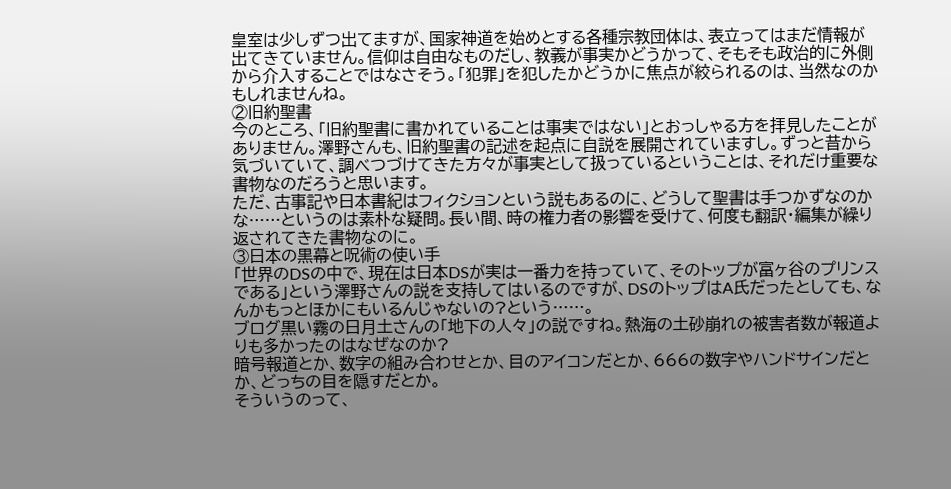皇室は少しずつ出てますが、国家神道を始めとする各種宗教団体は、表立ってはまだ情報が出てきていません。信仰は自由なものだし、教義が事実かどうかって、そもそも政治的に外側から介入することではなさそう。「犯罪」を犯したかどうかに焦点が絞られるのは、当然なのかもしれませんね。
②旧約聖書
今のところ、「旧約聖書に書かれていることは事実ではない」とおっしゃる方を拝見したことがありません。澤野さんも、旧約聖書の記述を起点に自説を展開されていますし。ずっと昔から気づいていて、調べつづけてきた方々が事実として扱っているということは、それだけ重要な書物なのだろうと思います。
ただ、古事記や日本書紀はフィクションという説もあるのに、どうして聖書は手つかずなのかな……というのは素朴な疑問。長い間、時の権力者の影響を受けて、何度も翻訳・編集が繰り返されてきた書物なのに。
③日本の黒幕と呪術の使い手
「世界のDSの中で、現在は日本DSが実は一番力を持っていて、そのトップが富ヶ谷のプリンスである」という澤野さんの説を支持してはいるのですが、DSのトップはA氏だったとしても、なんかもっとほかにもいるんじゃないの?という……。
ブログ黒い霧の日月土さんの「地下の人々」の説ですね。熱海の土砂崩れの被害者数が報道よりも多かったのはなぜなのか?
暗号報道とか、数字の組み合わせとか、目のアイコンだとか、666の数字やハンドサインだとか、どっちの目を隠すだとか。
そういうのって、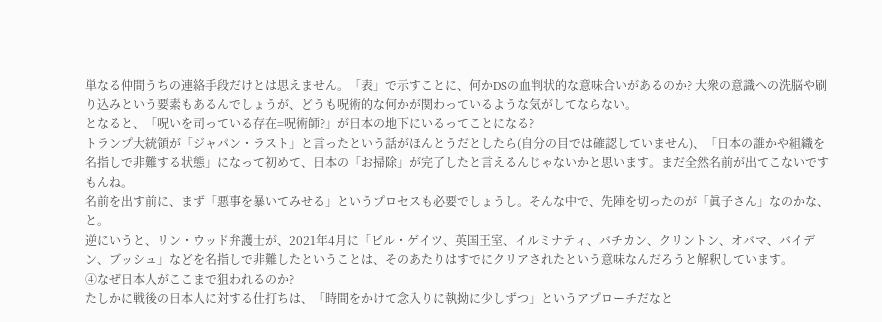単なる仲間うちの連絡手段だけとは思えません。「表」で示すことに、何かDSの血判状的な意味合いがあるのか? 大衆の意識への洗脳や刷り込みという要素もあるんでしょうが、どうも呪術的な何かが関わっているような気がしてならない。
となると、「呪いを司っている存在=呪術師?」が日本の地下にいるってことになる?
トランプ大統領が「ジャパン・ラスト」と言ったという話がほんとうだとしたら(自分の目では確認していません)、「日本の誰かや組織を名指しで非難する状態」になって初めて、日本の「お掃除」が完了したと言えるんじゃないかと思います。まだ全然名前が出てこないですもんね。
名前を出す前に、まず「悪事を暴いてみせる」というプロセスも必要でしょうし。そんな中で、先陣を切ったのが「眞子さん」なのかな、と。
逆にいうと、リン・ウッド弁護士が、2021年4月に「ビル・ゲイツ、英国王室、イルミナティ、バチカン、クリントン、オバマ、バイデン、ブッシュ」などを名指しで非難したということは、そのあたりはすでにクリアされたという意味なんだろうと解釈しています。
④なぜ日本人がここまで狙われるのか?
たしかに戦後の日本人に対する仕打ちは、「時間をかけて念入りに執拗に少しずつ」というアプローチだなと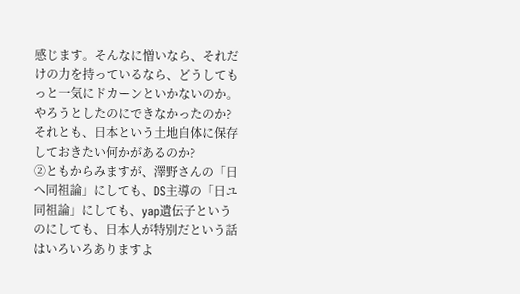感じます。そんなに憎いなら、それだけの力を持っているなら、どうしてもっと一気にドカーンといかないのか。やろうとしたのにできなかったのか? それとも、日本という土地自体に保存しておきたい何かがあるのか?
②ともからみますが、澤野さんの「日へ同祖論」にしても、DS主導の「日ユ同祖論」にしても、yap遺伝子というのにしても、日本人が特別だという話はいろいろありますよ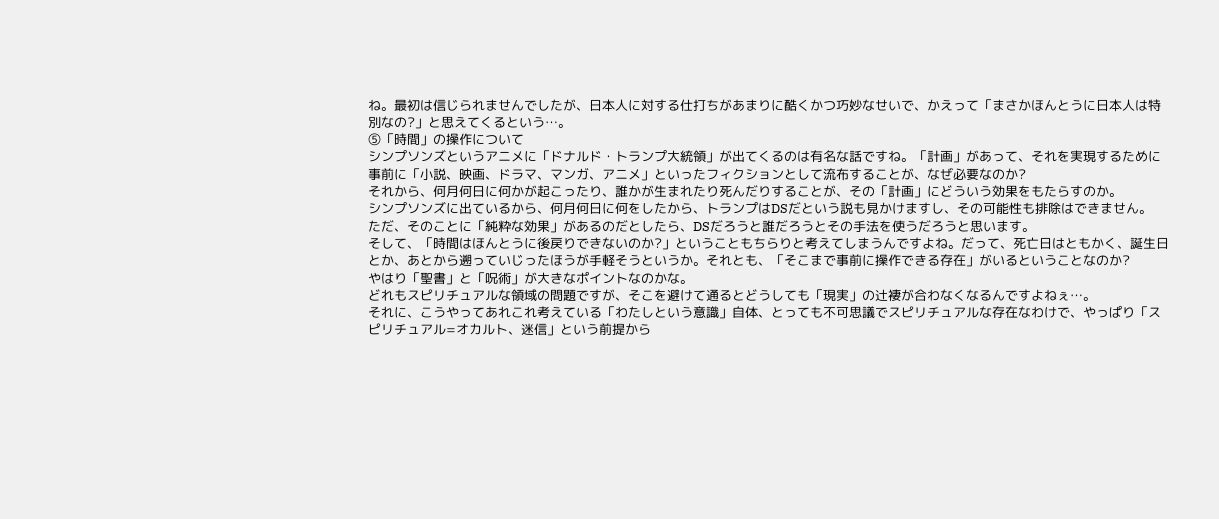ね。最初は信じられませんでしたが、日本人に対する仕打ちがあまりに酷くかつ巧妙なせいで、かえって「まさかほんとうに日本人は特別なの?」と思えてくるという…。
⑤「時間」の操作について
シンプソンズというアニメに「ドナルド・トランプ大統領」が出てくるのは有名な話ですね。「計画」があって、それを実現するために事前に「小説、映画、ドラマ、マンガ、アニメ」といったフィクションとして流布することが、なぜ必要なのか?
それから、何月何日に何かが起こったり、誰かが生まれたり死んだりすることが、その「計画」にどういう効果をもたらすのか。
シンプソンズに出ているから、何月何日に何をしたから、トランプはDSだという説も見かけますし、その可能性も排除はできません。
ただ、そのことに「純粋な効果」があるのだとしたら、DSだろうと誰だろうとその手法を使うだろうと思います。
そして、「時間はほんとうに後戻りできないのか?」ということもちらりと考えてしまうんですよね。だって、死亡日はともかく、誕生日とか、あとから遡っていじったほうが手軽そうというか。それとも、「そこまで事前に操作できる存在」がいるということなのか?
やはり「聖書」と「呪術」が大きなポイントなのかな。
どれもスピリチュアルな領域の問題ですが、そこを避けて通るとどうしても「現実」の辻褄が合わなくなるんですよねぇ…。
それに、こうやってあれこれ考えている「わたしという意識」自体、とっても不可思議でスピリチュアルな存在なわけで、やっぱり「スピリチュアル=オカルト、迷信」という前提から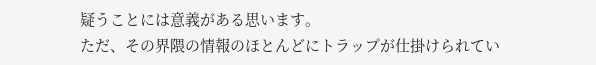疑うことには意義がある思います。
ただ、その界隈の情報のほとんどにトラップが仕掛けられてい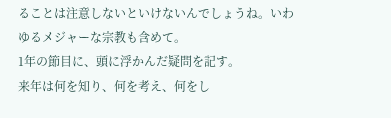ることは注意しないといけないんでしょうね。いわゆるメジャーな宗教も含めて。
1年の節目に、頭に浮かんだ疑問を記す。
来年は何を知り、何を考え、何をし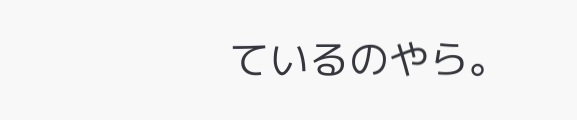ているのやら。